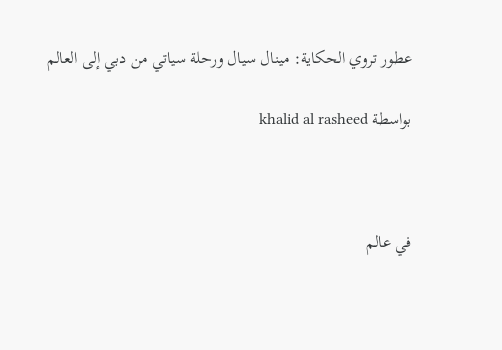عطور تروي الحكاية: مينال سيال ورحلة سياتي من دبي إلى العالم

بواسطة khalid al rasheed



في عالم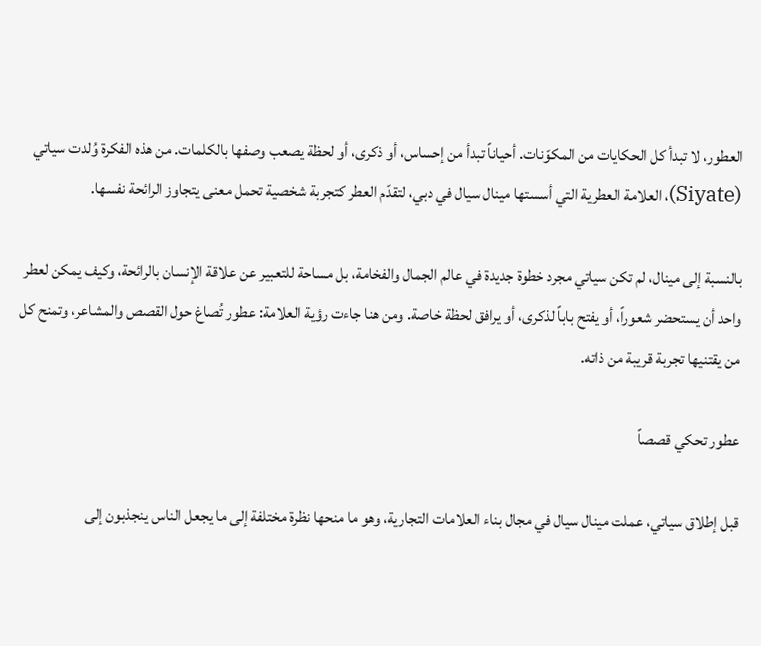العطور، لا تبدأ كل الحكايات من المكوّنات. أحياناً تبدأ من إحساس، أو ذكرى، أو لحظة يصعب وصفها بالكلمات. من هذه الفكرة وُلدت سياتي (Siyate)، العلامة العطرية التي أسستها مينال سيال في دبي، لتقدّم العطر كتجربة شخصية تحمل معنى يتجاوز الرائحة نفسها.

بالنسبة إلى مينال، لم تكن سياتي مجرد خطوة جديدة في عالم الجمال والفخامة، بل مساحة للتعبير عن علاقة الإنسان بالرائحة، وكيف يمكن لعطر واحد أن يستحضر شعوراً، أو يفتح باباً لذكرى، أو يرافق لحظة خاصة. ومن هنا جاءت رؤية العلامة: عطور تُصاغ حول القصص والمشاعر، وتمنح كل من يقتنيها تجربة قريبة من ذاته.

عطور تحكي قصصاً

قبل إطلاق سياتي، عملت مينال سيال في مجال بناء العلامات التجارية، وهو ما منحها نظرة مختلفة إلى ما يجعل الناس ينجذبون إلى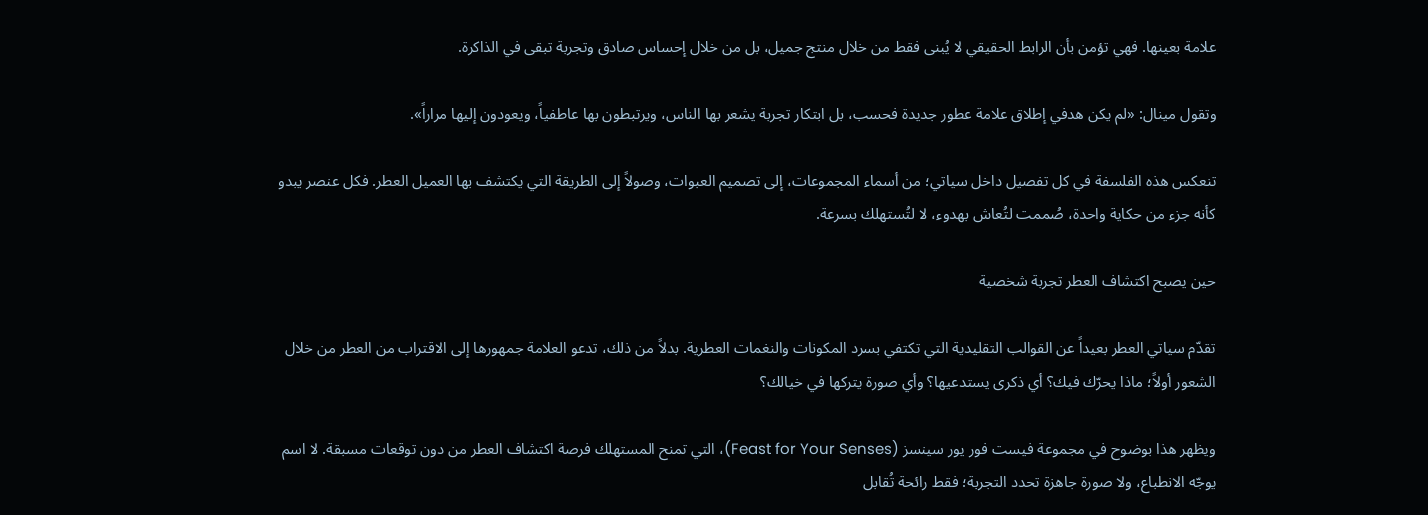علامة بعينها. فهي تؤمن بأن الرابط الحقيقي لا يُبنى فقط من خلال منتج جميل، بل من خلال إحساس صادق وتجربة تبقى في الذاكرة.

وتقول مينال: «لم يكن هدفي إطلاق علامة عطور جديدة فحسب، بل ابتكار تجربة يشعر بها الناس، ويرتبطون بها عاطفياً، ويعودون إليها مراراً».

تنعكس هذه الفلسفة في كل تفصيل داخل سياتي؛ من أسماء المجموعات، إلى تصميم العبوات، وصولاً إلى الطريقة التي يكتشف بها العميل العطر. فكل عنصر يبدو كأنه جزء من حكاية واحدة، صُممت لتُعاش بهدوء، لا لتُستهلك بسرعة.

حين يصبح اكتشاف العطر تجربة شخصية

تقدّم سياتي العطر بعيداً عن القوالب التقليدية التي تكتفي بسرد المكونات والنغمات العطرية. بدلاً من ذلك، تدعو العلامة جمهورها إلى الاقتراب من العطر من خلال الشعور أولاً؛ ماذا يحرّك فيك؟ أي ذكرى يستدعيها؟ وأي صورة يتركها في خيالك؟

ويظهر هذا بوضوح في مجموعة فيست فور يور سينسز (Feast for Your Senses)، التي تمنح المستهلك فرصة اكتشاف العطر من دون توقعات مسبقة. لا اسم يوجّه الانطباع، ولا صورة جاهزة تحدد التجربة؛ فقط رائحة تُقابل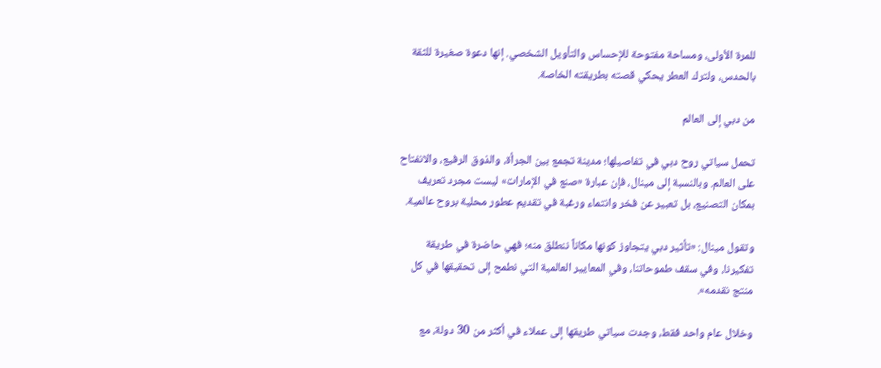للمرة الأولى، ومساحة مفتوحة للإحساس والتأويل الشخصي. إنها دعوة صغيرة للثقة بالحدس، ولترك العطر يحكي قصته بطريقته الخاصة.

من دبي إلى العالم

تحمل سياتي روح دبي في تفاصيلها؛ مدينة تجمع بين الجرأة، والذوق الرفيع، والانفتاح على العالم. وبالنسبة إلى مينال، فإن عبارة «صنع في الإمارات» ليست مجرد تعريف بمكان التصنيع، بل تعبير عن فخر وانتماء ورغبة في تقديم عطور محلية بروح عالمية.

وتقول مينال: «تأثير دبي يتجاوز كونها مكاناً ننطلق منه؛ فهي حاضرة في طريقة تفكيرنا، وفي سقف طموحاتنا، وفي المعايير العالمية التي نطمح إلى تحقيقها في كل منتج نقدمه».

وخلال عام واحد فقط، وجدت سياتي طريقها إلى عملاء في أكثر من 30 دولة، مع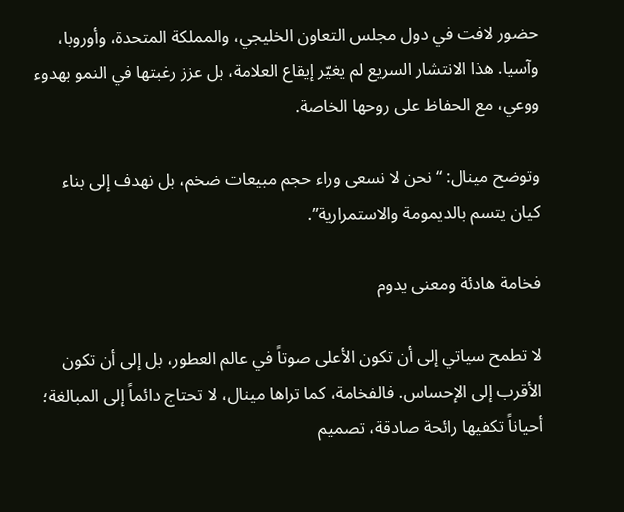حضور لافت في دول مجلس التعاون الخليجي، والمملكة المتحدة، وأوروبا، وآسيا. هذا الانتشار السريع لم يغيّر إيقاع العلامة، بل عزز رغبتها في النمو بهدوء ووعي، مع الحفاظ على روحها الخاصة.

وتوضح مينال: “نحن لا نسعى وراء حجم مبيعات ضخم، بل نهدف إلى بناء كيان يتسم بالديمومة والاستمرارية”.

فخامة هادئة ومعنى يدوم

لا تطمح سياتي إلى أن تكون الأعلى صوتاً في عالم العطور، بل إلى أن تكون الأقرب إلى الإحساس. فالفخامة، كما تراها مينال، لا تحتاج دائماً إلى المبالغة؛ أحياناً تكفيها رائحة صادقة، تصميم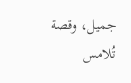جميل، وقصة تُلامس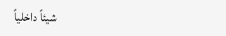شيئاً داخلياً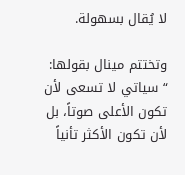لا يُقال بسهولة.

وتختتم مينال بقولها: “سياتي لا تسعى لأن تكون الأعلى صوتاً، بل لأن تكون الأكثر تأنياً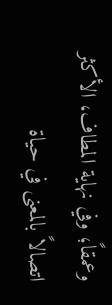وعمقاً؛ وفي نهاية المطاف، الأكثر اتصالاً بالمعنى في حياة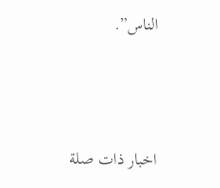الناس”.



اخبار ذات صلة